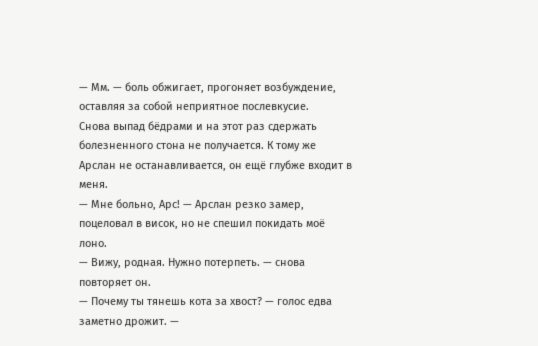— Мм. — боль обжигает, прогоняет возбуждение, оставляя за собой неприятное послевкусие.
Снова выпад бёдрами и на этот раз сдержать болезненного стона не получается. К тому же Арслан не останавливается, он ещё глубже входит в меня.
— Мне больно, Арс! — Арслан резко замер, поцеловал в висок, но не спешил покидать моё лоно.
— Вижу, родная. Нужно потерпеть. — снова повторяет он.
— Почему ты тянешь кота за хвост? — голос едва заметно дрожит. —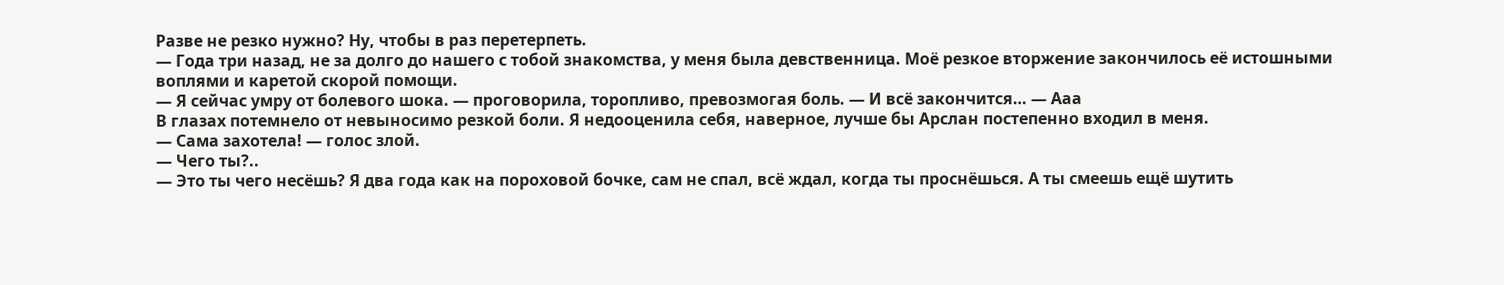Разве не резко нужно? Ну, чтобы в раз перетерпеть.
— Года три назад, не за долго до нашего с тобой знакомства, у меня была девственница. Моё резкое вторжение закончилось её истошными воплями и каретой скорой помощи.
— Я сейчас умру от болевого шока. — проговорила, торопливо, превозмогая боль. — И всё закончится… — Ааа
В глазах потемнело от невыносимо резкой боли. Я недооценила себя, наверное, лучше бы Арслан постепенно входил в меня.
— Сама захотела! — голос злой.
— Чего ты?..
— Это ты чего несёшь? Я два года как на пороховой бочке, сам не спал, всё ждал, когда ты проснёшься. А ты смеешь ещё шутить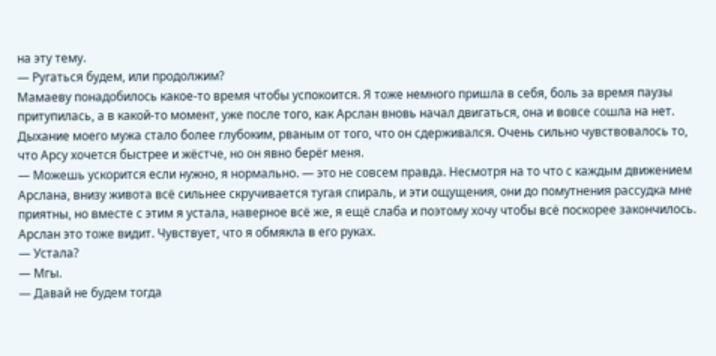на эту тему.
— Ругаться будем, или продолжим?
Мамаеву понадобилось какое-то время чтобы успокоится. Я тоже немного пришла в себя, боль за время паузы притупилась, а в какой-то момент, уже после того, как Арслан вновь начал двигаться, она и вовсе сошла на нет.
Дыхание моего мужа стало более глубоким, рваным от того, что он сдерживался. Очень сильно чувствовалось то, что Арсу хочется быстрее и жёстче, но он явно берёг меня.
— Можешь ускорится если нужно, я нормально. — это не совсем правда. Несмотря на то что с каждым движением Арслана, внизу живота всё сильнее скручивается тугая спираль, и эти ощущения, они до помутнения рассудка мне приятны, но вместе с этим я устала, наверное всё же, я ещё слаба и поэтому хочу чтобы всё поскорее закончилось.
Арслан это тоже видит. Чувствует, что я обмякла в его руках.
— Устала?
— Мгы.
— Давай не будем тогда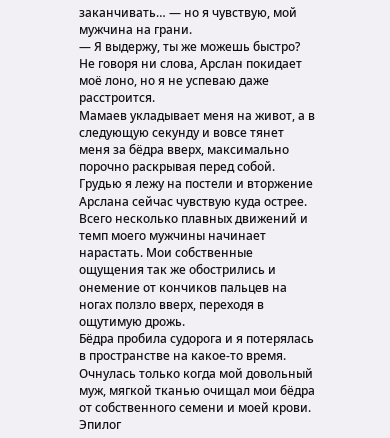заканчивать… — но я чувствую, мой мужчина на грани.
— Я выдержу, ты же можешь быстро?
Не говоря ни слова, Арслан покидает моё лоно, но я не успеваю даже расстроится.
Мамаев укладывает меня на живот, а в следующую секунду и вовсе тянет меня за бёдра вверх, максимально порочно раскрывая перед собой.
Грудью я лежу на постели и вторжение Арслана сейчас чувствую куда острее. Всего несколько плавных движений и темп моего мужчины начинает нарастать. Мои собственные ощущения так же обострились и онемение от кончиков пальцев на ногах ползло вверх, переходя в ощутимую дрожь.
Бёдра пробила судорога и я потерялась в пространстве на какое-то время. Очнулась только когда мой довольный муж, мягкой тканью очищал мои бёдра от собственного семени и моей крови.
Эпилог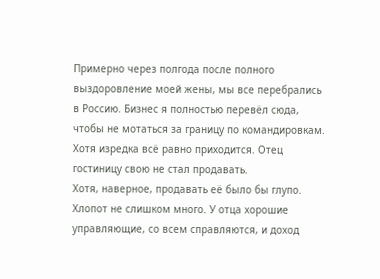Примерно через полгода после полного выздоровление моей жены, мы все перебрались в Россию. Бизнес я полностью перевёл сюда, чтобы не мотаться за границу по командировкам. Хотя изредка всё равно приходится. Отец гостиницу свою не стал продавать.
Хотя, наверное, продавать её было бы глупо. Хлопот не слишком много. У отца хорошие управляющие, со всем справляются, и доход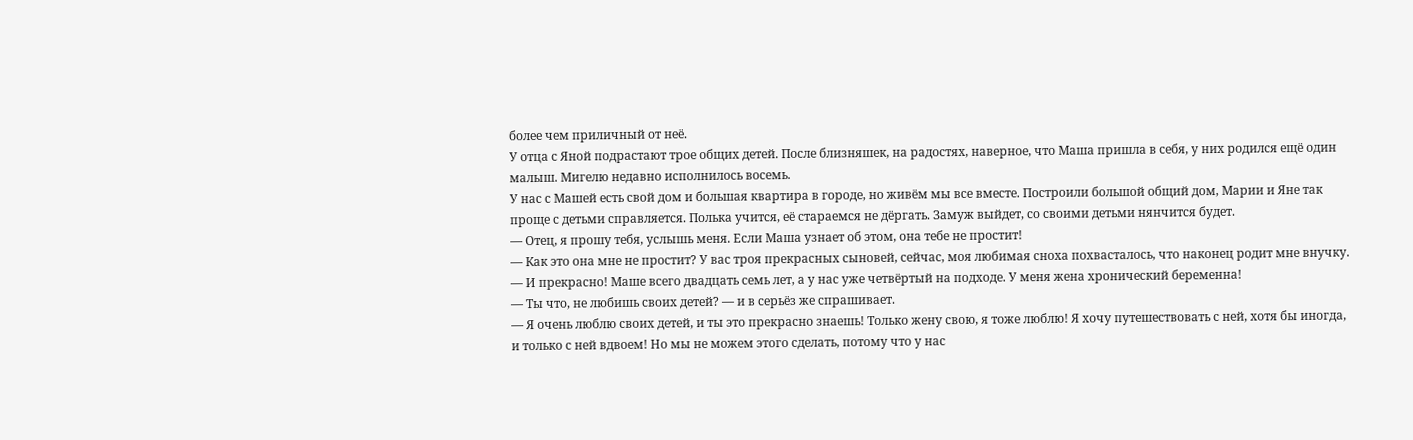более чем приличный от неё.
У отца с Яной подрастают трое общих детей. После близняшек, на радостях, наверное, что Маша пришла в себя, у них родился ещё один малыш. Мигелю недавно исполнилось восемь.
У нас с Машей есть свой дом и большая квартира в городе, но живём мы все вместе. Построили большой общий дом, Марии и Яне так проще с детьми справляется. Полька учится, её стараемся не дёргать. Замуж выйдет, со своими детьми нянчится будет.
— Отец, я прошу тебя, услышь меня. Если Маша узнает об этом, она тебе не простит!
— Как это она мне не простит? У вас троя прекрасных сыновей, сейчас, моя любимая сноха похвасталось, что наконец родит мне внучку.
— И прекрасно! Маше всего двадцать семь лет, а у нас уже четвёртый на подходе. У меня жена хронический беременна!
— Ты что, не любишь своих детей? — и в серьёз же спрашивает.
— Я очень люблю своих детей, и ты это прекрасно знаешь! Только жену свою, я тоже люблю! Я хочу путешествовать с ней, хотя бы иногда, и только с ней вдвоем! Но мы не можем этого сделать, потому что у нас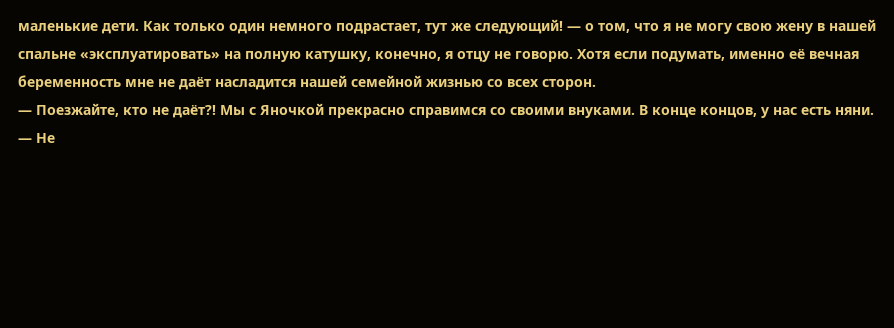маленькие дети. Как только один немного подрастает, тут же следующий! — о том, что я не могу свою жену в нашей спальне «эксплуатировать» на полную катушку, конечно, я отцу не говорю. Хотя если подумать, именно её вечная беременность мне не даёт насладится нашей семейной жизнью со всех сторон.
— Поезжайте, кто не даёт?! Мы с Яночкой прекрасно справимся со своими внуками. В конце концов, у нас есть няни.
— Не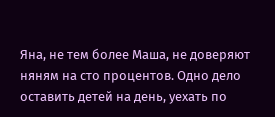Яна, не тем более Маша, не доверяют няням на сто процентов. Одно дело оставить детей на день, уехать по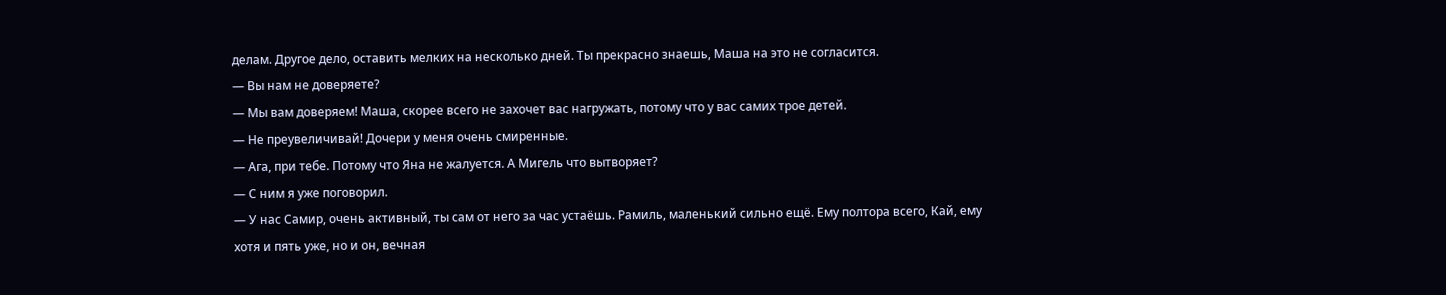делам. Другое дело, оставить мелких на несколько дней. Ты прекрасно знаешь, Маша на это не согласится.
— Вы нам не доверяете?
— Мы вам доверяем! Маша, скорее всего не захочет вас нагружать, потому что у вас самих трое детей.
— Не преувеличивай! Дочери у меня очень смиренные.
— Ага, при тебе. Потому что Яна не жалуется. А Мигель что вытворяет?
— С ним я уже поговорил.
— У нас Самир, очень активный, ты сам от него за час устаёшь. Рамиль, маленький сильно ещё. Ему полтора всего, Кай, ему хотя и пять уже, но и он, вечная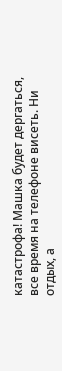катастрофа! Машка будет дергаться, все время на телефоне висеть. Ни отдых, а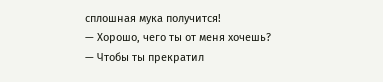сплошная мука получится!
— Хорошо, чего ты от меня хочешь?
— Чтобы ты прекратил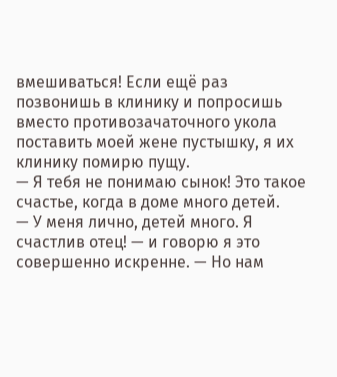вмешиваться! Если ещё раз позвонишь в клинику и попросишь вместо противозачаточного укола поставить моей жене пустышку, я их клинику помирю пущу.
— Я тебя не понимаю сынок! Это такое счастье, когда в доме много детей.
— У меня лично, детей много. Я счастлив отец! — и говорю я это совершенно искренне. — Но нам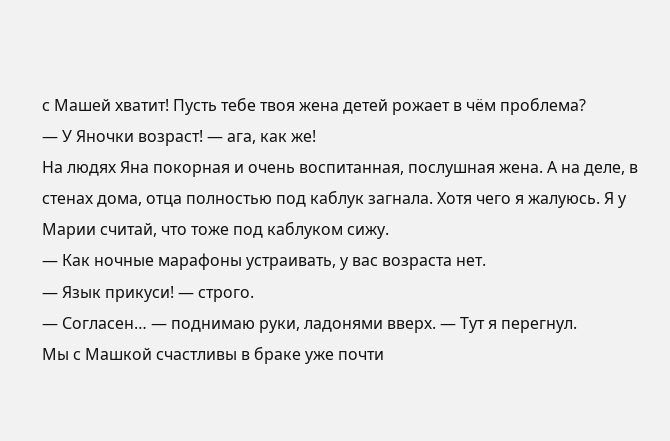с Машей хватит! Пусть тебе твоя жена детей рожает в чём проблема?
— У Яночки возраст! — ага, как же!
На людях Яна покорная и очень воспитанная, послушная жена. А на деле, в стенах дома, отца полностью под каблук загнала. Хотя чего я жалуюсь. Я у Марии считай, что тоже под каблуком сижу.
— Как ночные марафоны устраивать, у вас возраста нет.
— Язык прикуси! — строго.
— Согласен… — поднимаю руки, ладонями вверх. — Тут я перегнул.
Мы с Машкой счастливы в браке уже почти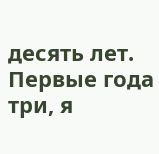десять лет. Первые года три, я